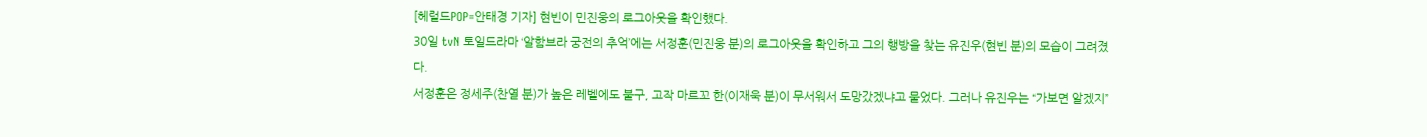[헤럴드POP=안태경 기자] 현빈이 민진웅의 로그아웃을 확인했다.
30일 tvN 토일드라마 ‘알함브라 궁전의 추억’에는 서정훈(민진웅 분)의 로그아웃을 확인하고 그의 행방을 찾는 유진우(현빈 분)의 모습이 그려졌다.
서정훈은 정세주(찬열 분)가 높은 레벨에도 불구, 고작 마르꼬 한(이재욱 분)이 무서워서 도망갔겠냐고 물었다. 그러나 유진우는 “가보면 알겠지”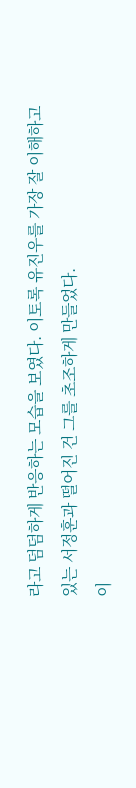라고 덤덤하게 반응하는 모습을 보였다. 이토록 유진우를 가장 잘 이해하고 있는 서정훈과 떨어진 건 그를 초조하게 만들었다.
이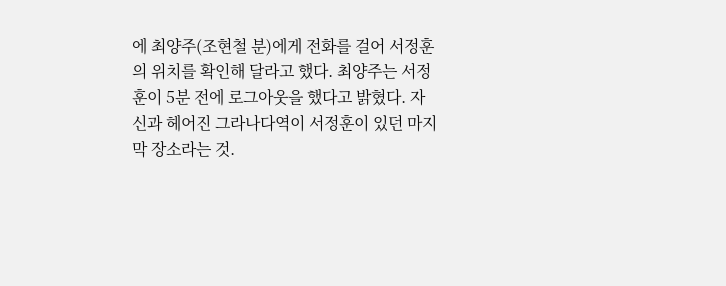에 최양주(조현철 분)에게 전화를 걸어 서정훈의 위치를 확인해 달라고 했다. 최양주는 서정훈이 5분 전에 로그아웃을 했다고 밝혔다. 자신과 헤어진 그라나다역이 서정훈이 있던 마지막 장소라는 것.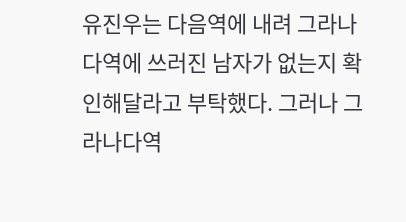유진우는 다음역에 내려 그라나다역에 쓰러진 남자가 없는지 확인해달라고 부탁했다. 그러나 그라나다역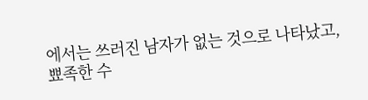에서는 쓰러진 남자가 없는 것으로 나타났고, 뾰족한 수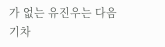가 없는 유진우는 다음 기차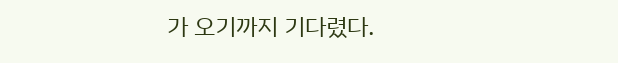가 오기까지 기다렸다.